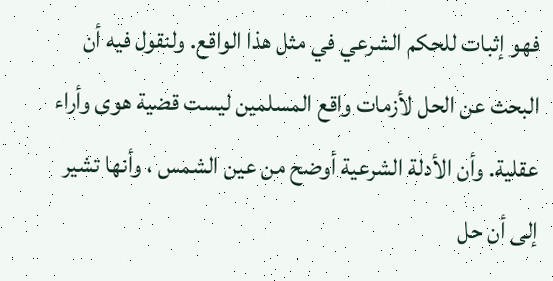فهو إثبات للحكم الشرعي في مثل هذا الواقع. ولنقول فيه أن البحث عن الحل لأزمات واقع المسلمين ليست قضية هوى وأراء عقلية. وأن الأدلة الشرعية أوضح من عين الشمس ، وأنها تشير إلى أن حل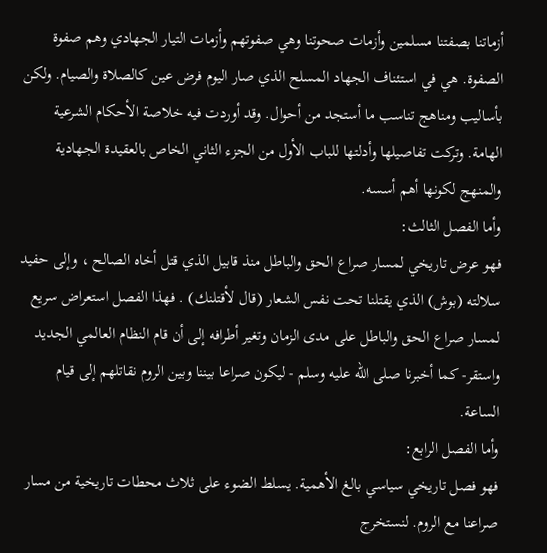أزماتنا بصفتنا مسلمين وأزمات صحوتنا وهي صفوتهم وأزمات التيار الجهادي وهم صفوة الصفوة. هي في استئناف الجهاد المسلح الذي صار اليوم فرض عين كالصلاة والصيام. ولكن بأساليب ومناهج تناسب ما أستجد من أحوال. وقد أوردت فيه خلاصة الأحكام الشرعية الهامة. وتركت تفاصيلها وأدلتها للباب الأول من الجزء الثاني الخاص بالعقيدة الجهادية والمنهج لكونها أهم أسسه.
وأما الفصل الثالث:
فهو عرض تاريخي لمسار صراع الحق والباطل منذ قابيل الذي قتل أخاه الصالح ، وإلى حفيد سلالته (بوش) الذي يقتلنا تحت نفس الشعار (قال لأقتلنك) . فهذا الفصل استعراض سريع لمسار صراع الحق والباطل على مدى الزمان وتغير أطرافه إلى أن قام النظام العالمي الجديد واستقر- كما أخبرنا صلى الله عليه وسلم - ليكون صراعا بيننا وبين الروم نقاتلهم إلى قيام الساعة.
وأما الفصل الرابع:
فهو فصل تاريخي سياسي بالغ الأهمية. يسلط الضوء على ثلاث محطات تاريخية من مسار صراعنا مع الروم. لنستخرج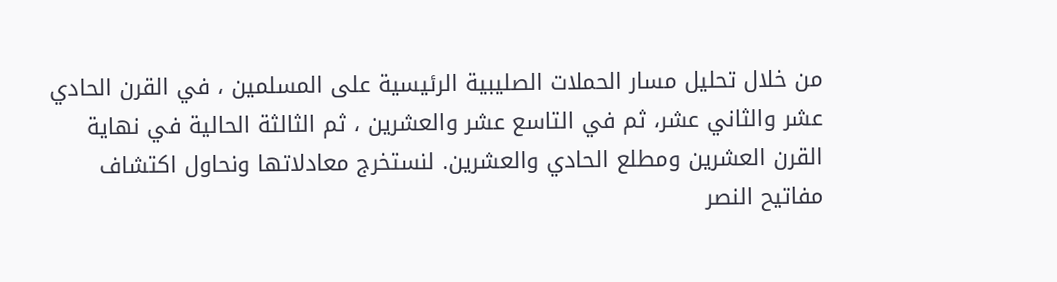من خلال تحليل مسار الحملات الصليبية الرئيسية على المسلمين ، في القرن الحادي عشر والثاني عشر، ثم في التاسع عشر والعشرين ، ثم الثالثة الحالية في نهاية القرن العشرين ومطلع الحادي والعشرين. لنستخرج معادلاتها ونحاول اكتشاف مفاتيح النصر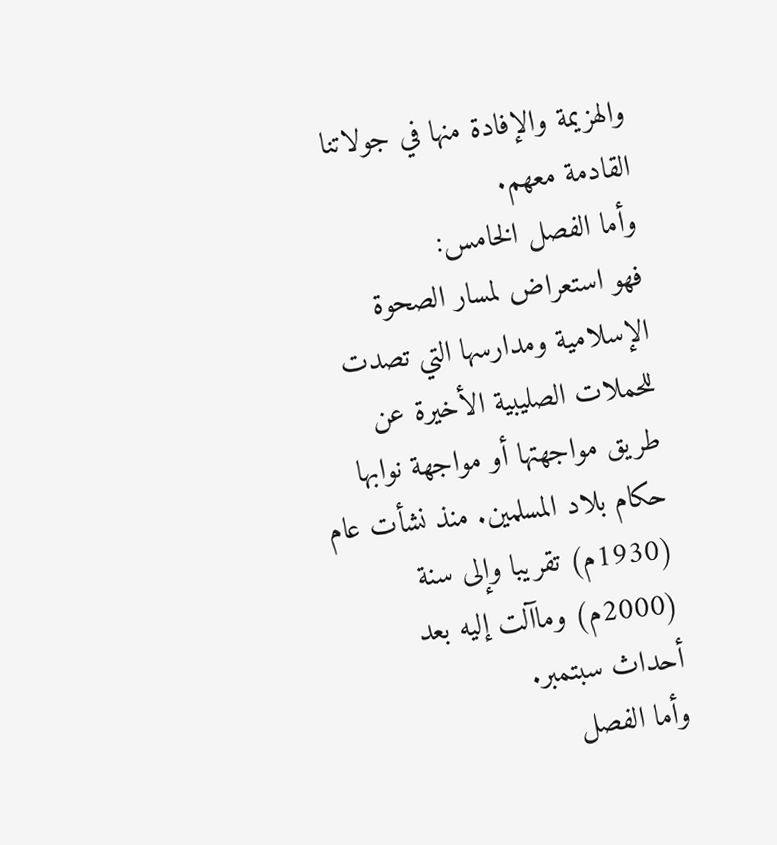والهزيمة والإفادة منها في جولاتنا القادمة معهم.
وأما الفصل الخامس:
فهو استعراض لمسار الصحوة الإسلامية ومدارسها التي تصدت للحملات الصليبية الأخيرة عن طريق مواجهتها أو مواجهة نوابها حكام بلاد المسلمين. منذ نشأت عام (1930م) تقريبا وإلى سنة (2000م) وماآلت إليه بعد أحداث سبتمبر.
وأما الفصل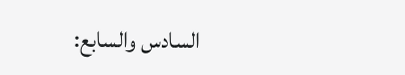السادس والسابع: